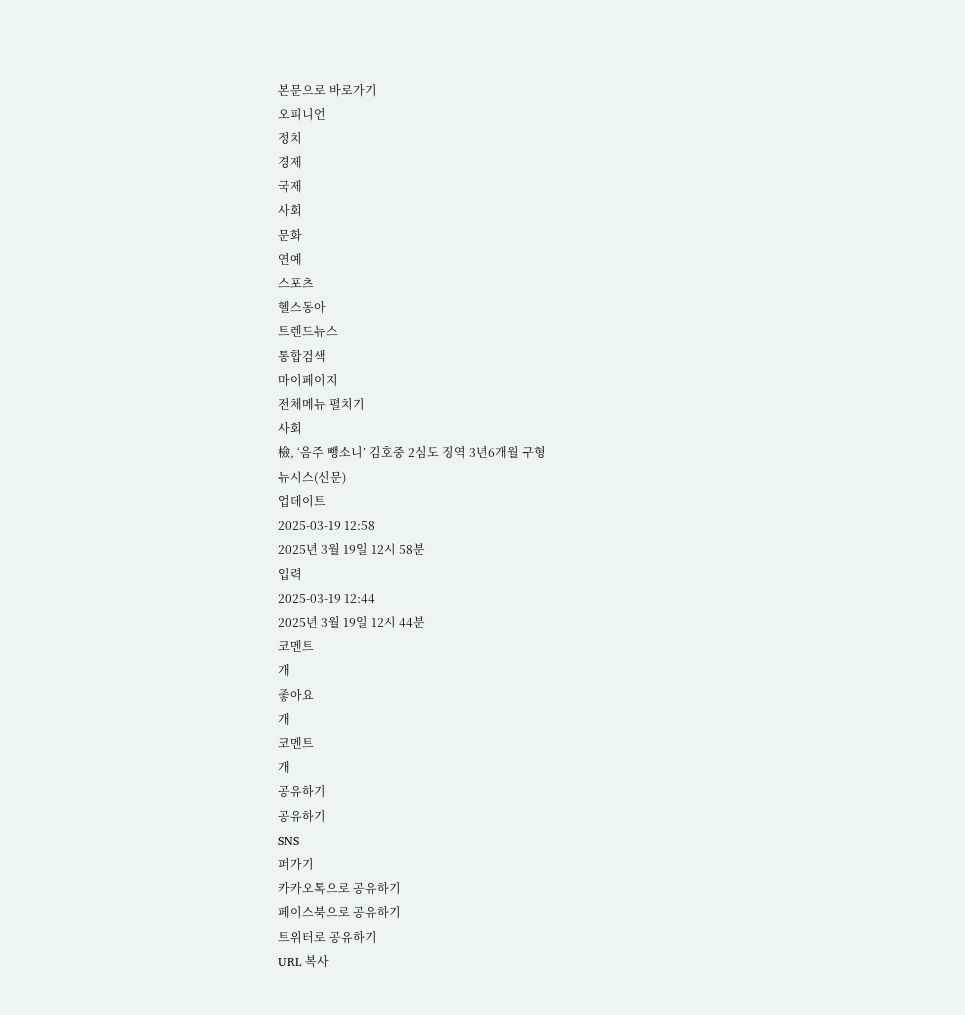본문으로 바로가기
오피니언
정치
경제
국제
사회
문화
연예
스포츠
헬스동아
트렌드뉴스
통합검색
마이페이지
전체메뉴 펼치기
사회
檢, ‘음주 뺑소니’ 김호중 2심도 징역 3년6개월 구형
뉴시스(신문)
업데이트
2025-03-19 12:58
2025년 3월 19일 12시 58분
입력
2025-03-19 12:44
2025년 3월 19일 12시 44분
코멘트
개
좋아요
개
코멘트
개
공유하기
공유하기
SNS
퍼가기
카카오톡으로 공유하기
페이스북으로 공유하기
트위터로 공유하기
URL 복사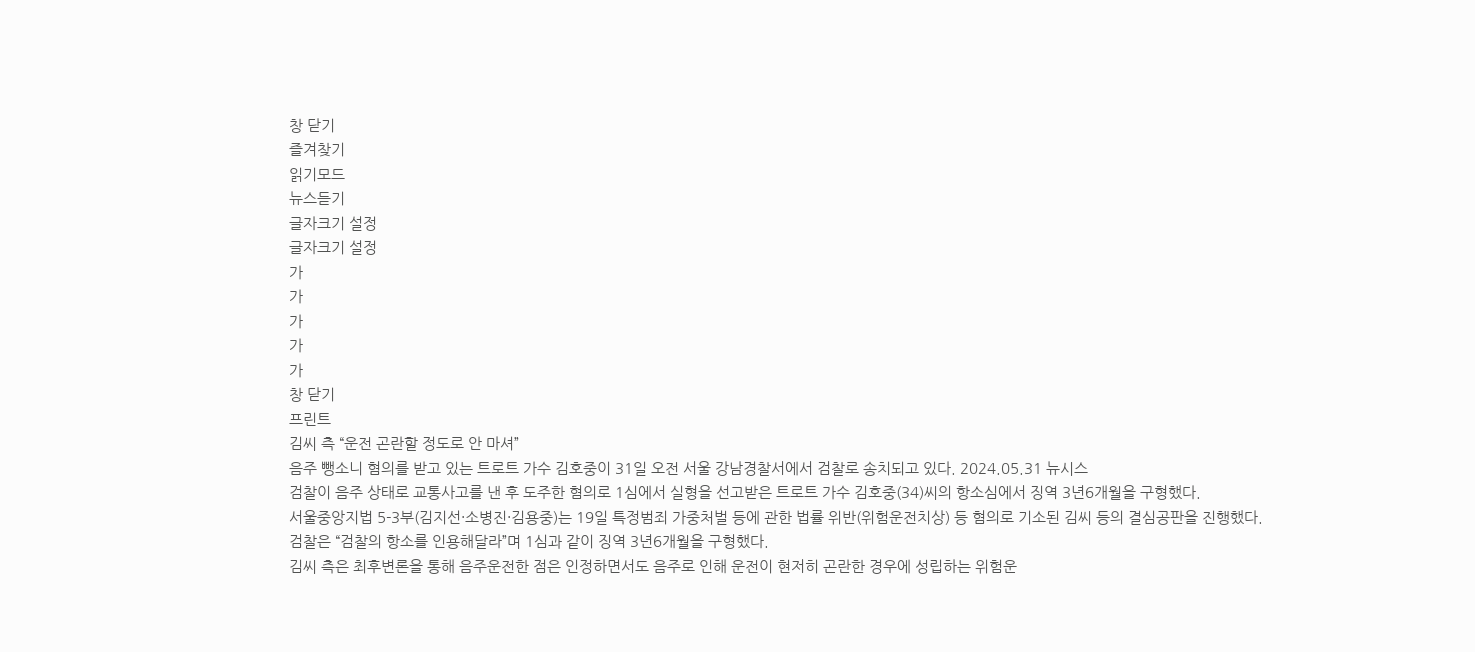창 닫기
즐겨찾기
읽기모드
뉴스듣기
글자크기 설정
글자크기 설정
가
가
가
가
가
창 닫기
프린트
김씨 측 “운전 곤란할 정도로 안 마셔”
음주 뺑소니 혐의를 받고 있는 트로트 가수 김호중이 31일 오전 서울 강남경찰서에서 검찰로 송치되고 있다. 2024.05.31 뉴시스
검찰이 음주 상태로 교통사고를 낸 후 도주한 혐의로 1심에서 실형을 선고받은 트로트 가수 김호중(34)씨의 항소심에서 징역 3년6개월을 구형했다.
서울중앙지법 5-3부(김지선·소병진·김용중)는 19일 특정범죄 가중처벌 등에 관한 법률 위반(위험운전치상) 등 혐의로 기소된 김씨 등의 결심공판을 진행했다.
검찰은 “검찰의 항소를 인용해달라”며 1심과 같이 징역 3년6개월을 구형했다.
김씨 측은 최후변론을 통해 음주운전한 점은 인정하면서도 음주로 인해 운전이 현저히 곤란한 경우에 성립하는 위험운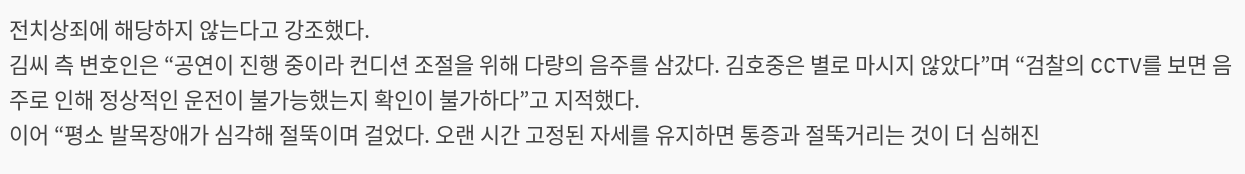전치상죄에 해당하지 않는다고 강조했다.
김씨 측 변호인은 “공연이 진행 중이라 컨디션 조절을 위해 다량의 음주를 삼갔다. 김호중은 별로 마시지 않았다”며 “검찰의 CCTV를 보면 음주로 인해 정상적인 운전이 불가능했는지 확인이 불가하다”고 지적했다.
이어 “평소 발목장애가 심각해 절뚝이며 걸었다. 오랜 시간 고정된 자세를 유지하면 통증과 절뚝거리는 것이 더 심해진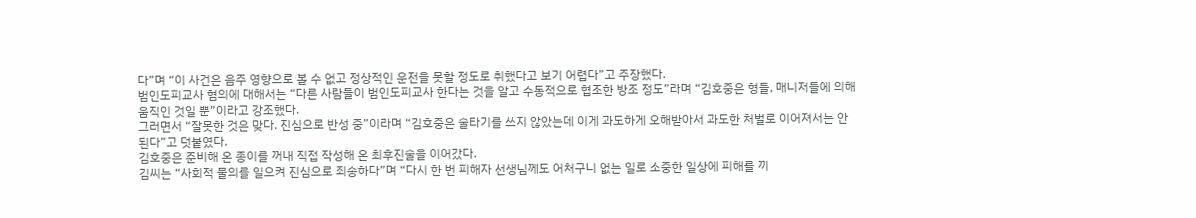다”며 “이 사건은 음주 영향으로 볼 수 없고 정상적인 운전을 못할 정도로 취했다고 보기 어렵다”고 주장했다.
범인도피교사 혐의에 대해서는 “다른 사람들이 범인도피교사 한다는 것을 알고 수동적으로 협조한 방조 정도”라며 “김호중은 형들, 매니저들에 의해 움직인 것일 뿐”이라고 강조했다.
그러면서 “잘못한 것은 맞다. 진심으로 반성 중”이라며 “김호중은 술타기를 쓰지 않았는데 이게 과도하게 오해받아서 과도한 처벌로 이어져서는 안 된다”고 덧붙였다.
김호중은 준비해 온 종이를 꺼내 직접 작성해 온 최후진술을 이어갔다.
김씨는 “사회적 물의를 일으켜 진심으로 죄송하다”며 “다시 한 번 피해자 선생님께도 어처구니 없는 일로 소중한 일상에 피해를 끼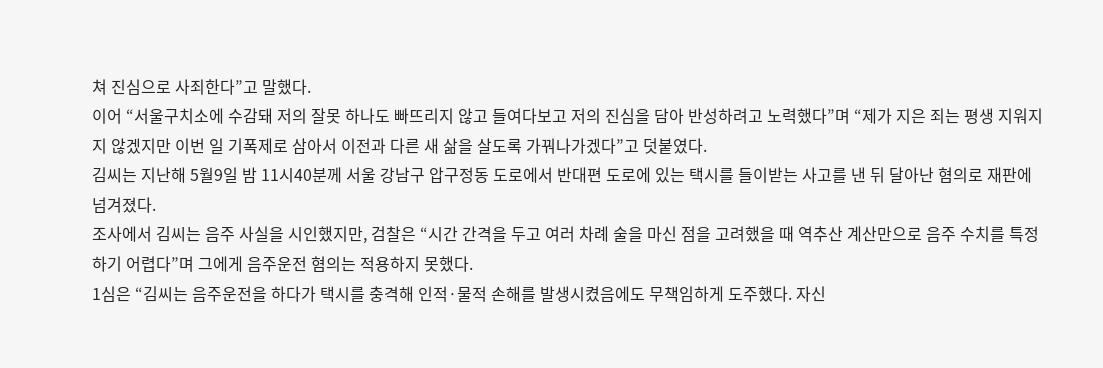쳐 진심으로 사죄한다”고 말했다.
이어 “서울구치소에 수감돼 저의 잘못 하나도 빠뜨리지 않고 들여다보고 저의 진심을 담아 반성하려고 노력했다”며 “제가 지은 죄는 평생 지워지지 않겠지만 이번 일 기폭제로 삼아서 이전과 다른 새 삶을 살도록 가꿔나가겠다”고 덧붙였다.
김씨는 지난해 5월9일 밤 11시40분께 서울 강남구 압구정동 도로에서 반대편 도로에 있는 택시를 들이받는 사고를 낸 뒤 달아난 혐의로 재판에 넘겨졌다.
조사에서 김씨는 음주 사실을 시인했지만, 검찰은 “시간 간격을 두고 여러 차례 술을 마신 점을 고려했을 때 역추산 계산만으로 음주 수치를 특정하기 어렵다”며 그에게 음주운전 혐의는 적용하지 못했다.
1심은 “김씨는 음주운전을 하다가 택시를 충격해 인적·물적 손해를 발생시켰음에도 무책임하게 도주했다. 자신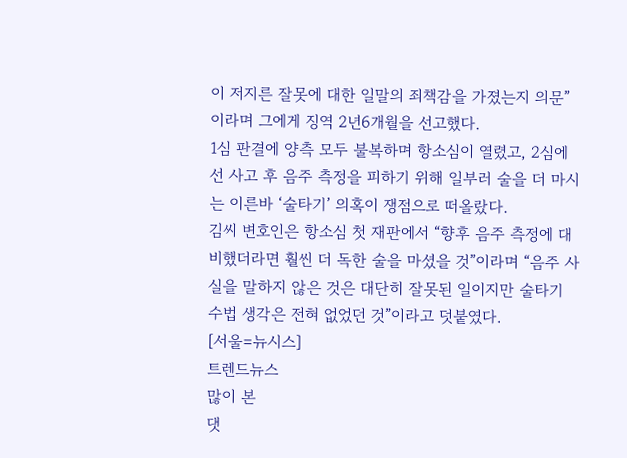이 저지른 잘못에 대한 일말의 죄책감을 가졌는지 의문”이라며 그에게 징역 2년6개월을 선고했다.
1심 판결에 양측 모두 불복하며 항소심이 열렸고, 2심에선 사고 후 음주 측정을 피하기 위해 일부러 술을 더 마시는 이른바 ‘술타기’ 의혹이 쟁점으로 떠올랐다.
김씨 변호인은 항소심 첫 재판에서 “향후 음주 측정에 대비했더라면 훨씬 더 독한 술을 마셨을 것”이라며 “음주 사실을 말하지 않은 것은 대단히 잘못된 일이지만 술타기 수법 생각은 전혀 없었던 것”이라고 덧붙였다.
[서울=뉴시스]
트렌드뉴스
많이 본
댓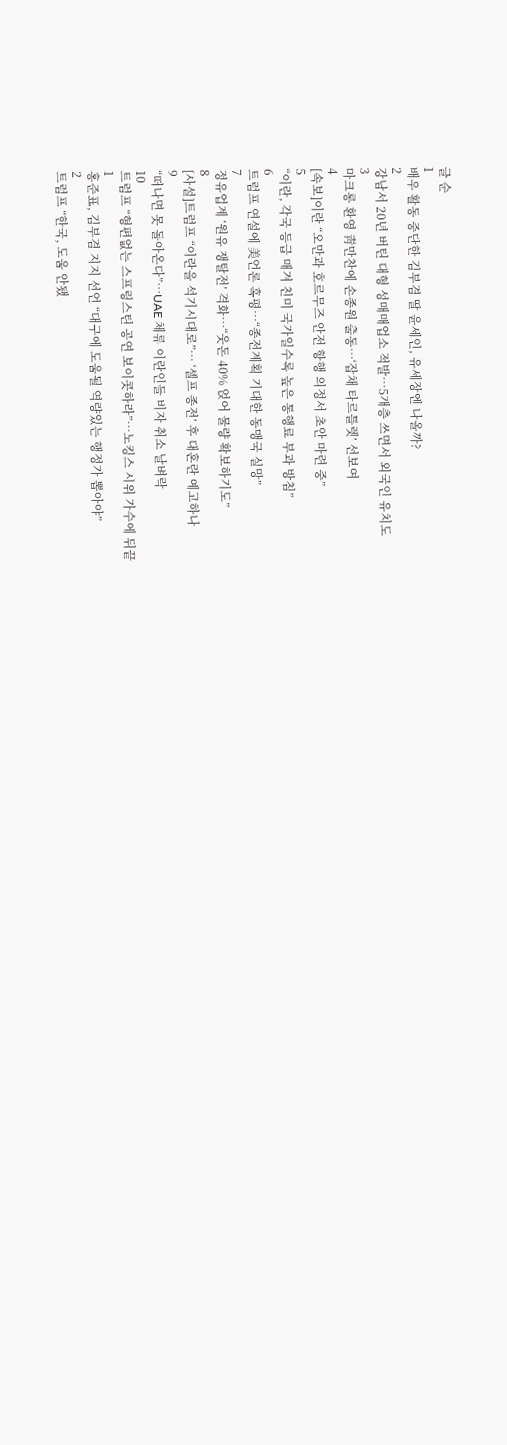글 순
1
배우 활동 중단한 김부겸 딸 윤세인, 유세장엔 나올까?
2
강남서 20년 버틴 대형 성매매업소 적발…5개층 쓰면서 외국인 유치도
3
마크롱 환영 靑만찬에 손종원 출동…‘잡채 타르틀렛’ 선보여
4
[속보]이란 “오만과 호르무즈 안전 항행 의정서 초안 마련 중”
5
“이란, 각국 등급 매겨 친미 국가일수록 높은 통행료 부과 방침”
6
트럼프 연설에 美언론 혹평…“종전계획 기대한 동맹국 실망”
7
정유업계 ‘원유 쟁탈전’ 격화…“웃돈 40% 얹어 물량 확보하기도”
8
[사설]트럼프 “이란을 석기시대로”… ‘셀프 종전’ 후 대혼란 예고하나
9
“떠나면 못 돌아온다”…UAE 체류 이란인들 비자 취소 날벼락
10
트럼프 “형편없는 스프링스틴 공연 보이콧하라”…노킹스 시위 가수에 뒤끝
1
홍준표, 김부겸 지지 선언 “대구에 도움될 역량있는 행정가 뽑아야”
2
트럼프 “한국, 도움 안됐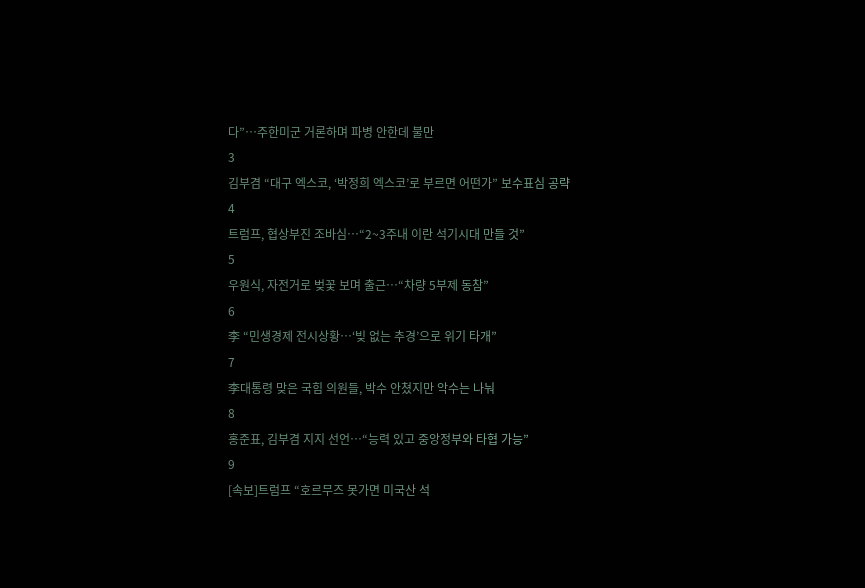다”…주한미군 거론하며 파병 안한데 불만
3
김부겸 “대구 엑스코, ‘박정희 엑스코’로 부르면 어떤가” 보수표심 공략
4
트럼프, 협상부진 조바심…“2~3주내 이란 석기시대 만들 것”
5
우원식, 자전거로 벚꽃 보며 출근…“차량 5부제 동참”
6
李 “민생경제 전시상황…‘빚 없는 추경’으로 위기 타개”
7
李대통령 맞은 국힘 의원들, 박수 안쳤지만 악수는 나눠
8
홍준표, 김부겸 지지 선언…“능력 있고 중앙정부와 타협 가능”
9
[속보]트럼프 “호르무즈 못가면 미국산 석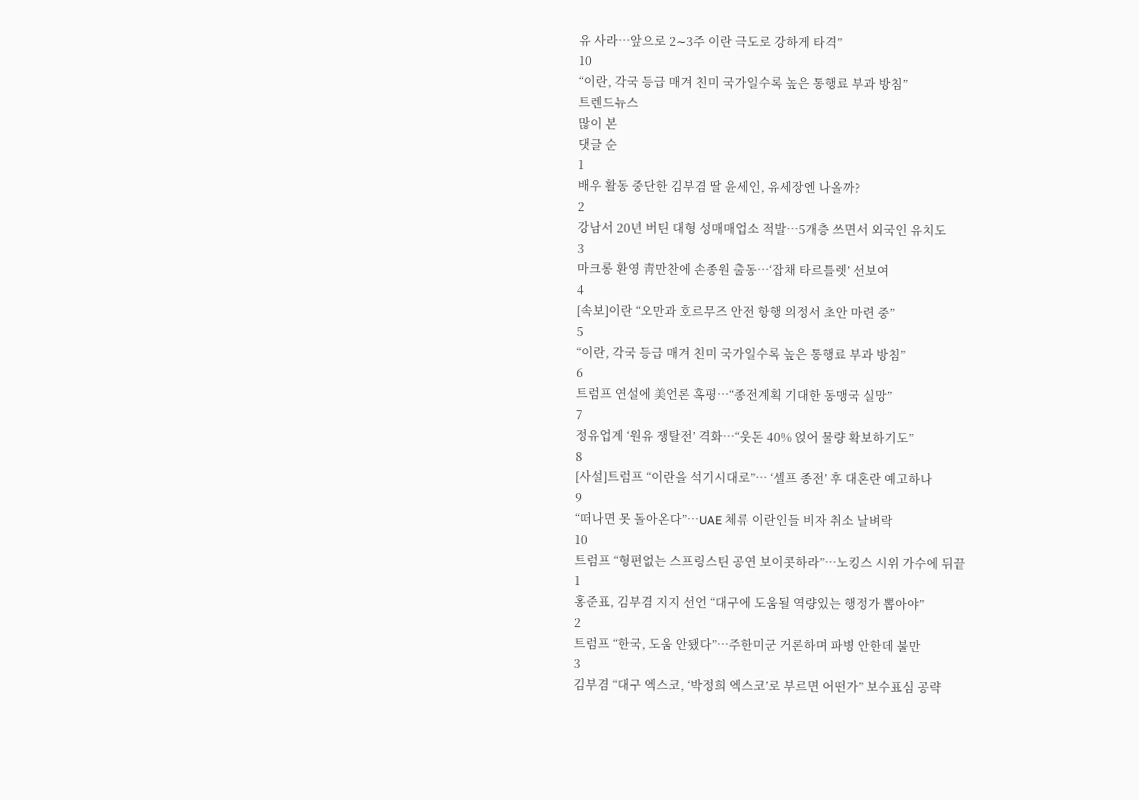유 사라…앞으로 2∼3주 이란 극도로 강하게 타격”
10
“이란, 각국 등급 매겨 친미 국가일수록 높은 통행료 부과 방침”
트렌드뉴스
많이 본
댓글 순
1
배우 활동 중단한 김부겸 딸 윤세인, 유세장엔 나올까?
2
강남서 20년 버틴 대형 성매매업소 적발…5개층 쓰면서 외국인 유치도
3
마크롱 환영 靑만찬에 손종원 출동…‘잡채 타르틀렛’ 선보여
4
[속보]이란 “오만과 호르무즈 안전 항행 의정서 초안 마련 중”
5
“이란, 각국 등급 매겨 친미 국가일수록 높은 통행료 부과 방침”
6
트럼프 연설에 美언론 혹평…“종전계획 기대한 동맹국 실망”
7
정유업계 ‘원유 쟁탈전’ 격화…“웃돈 40% 얹어 물량 확보하기도”
8
[사설]트럼프 “이란을 석기시대로”… ‘셀프 종전’ 후 대혼란 예고하나
9
“떠나면 못 돌아온다”…UAE 체류 이란인들 비자 취소 날벼락
10
트럼프 “형편없는 스프링스틴 공연 보이콧하라”…노킹스 시위 가수에 뒤끝
1
홍준표, 김부겸 지지 선언 “대구에 도움될 역량있는 행정가 뽑아야”
2
트럼프 “한국, 도움 안됐다”…주한미군 거론하며 파병 안한데 불만
3
김부겸 “대구 엑스코, ‘박정희 엑스코’로 부르면 어떤가” 보수표심 공략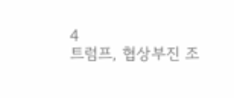4
트럼프, 협상부진 조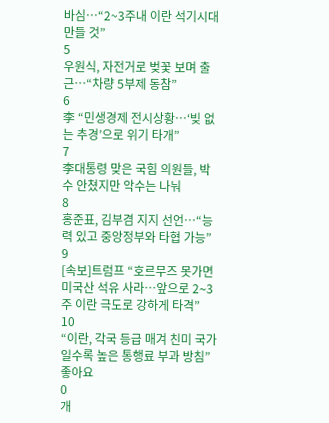바심…“2~3주내 이란 석기시대 만들 것”
5
우원식, 자전거로 벚꽃 보며 출근…“차량 5부제 동참”
6
李 “민생경제 전시상황…‘빚 없는 추경’으로 위기 타개”
7
李대통령 맞은 국힘 의원들, 박수 안쳤지만 악수는 나눠
8
홍준표, 김부겸 지지 선언…“능력 있고 중앙정부와 타협 가능”
9
[속보]트럼프 “호르무즈 못가면 미국산 석유 사라…앞으로 2∼3주 이란 극도로 강하게 타격”
10
“이란, 각국 등급 매겨 친미 국가일수록 높은 통행료 부과 방침”
좋아요
0
개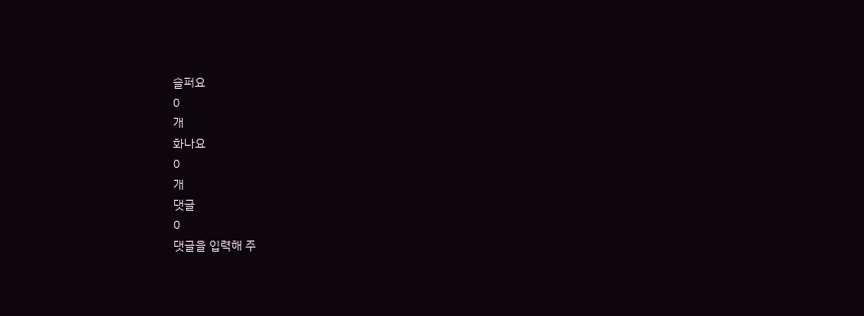슬퍼요
0
개
화나요
0
개
댓글
0
댓글을 입력해 주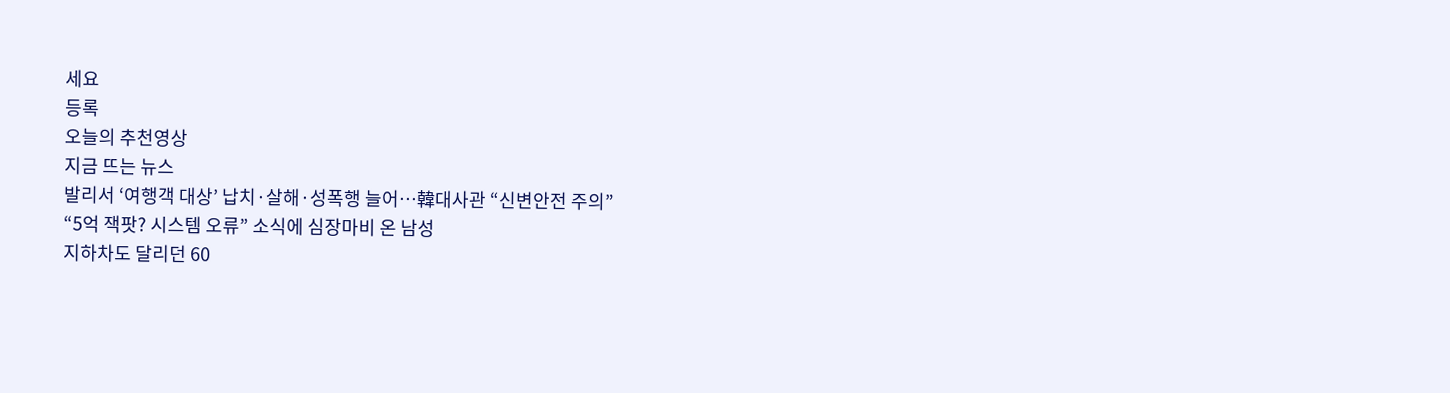세요
등록
오늘의 추천영상
지금 뜨는 뉴스
발리서 ‘여행객 대상’ 납치·살해·성폭행 늘어…韓대사관 “신변안전 주의”
“5억 잭팟? 시스템 오류” 소식에 심장마비 온 남성
지하차도 달리던 60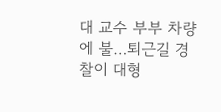대 교수 부부 차량에 불…퇴근길 경찰이 대형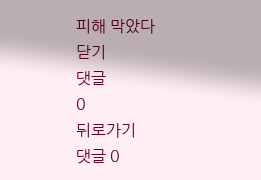피해 막았다
닫기
댓글
0
뒤로가기
댓글 0